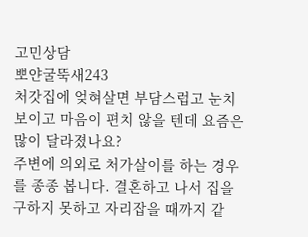고민상담
뽀얀굴뚝새243
처갓집에 엊혀살면 부담스럽고 눈치보이고 마음이 편치 않을 텐데 요즘은 많이 달라졌나요?
주변에 의외로 처가살이를 하는 경우를 종종 봅니다. 결혼하고 나서 집을 구하지 못하고 자리잡을 때까지 같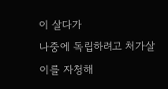이 살다가
나중에 독립하려고 처가살이를 자청해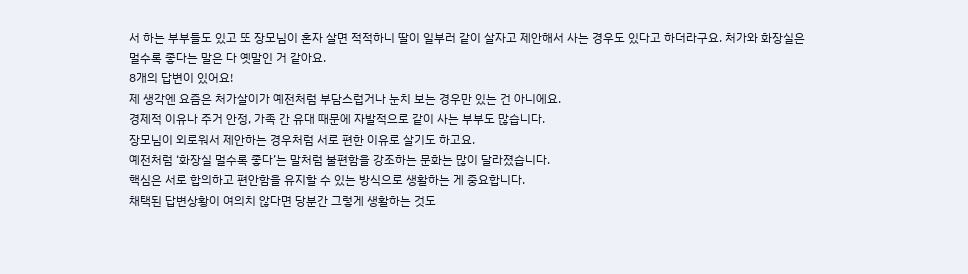서 하는 부부들도 있고 또 장모님이 혼자 살면 적적하니 딸이 일부러 같이 살자고 제안해서 사는 경우도 있다고 하더라구요. 처가와 화장실은 멀수록 좋다는 말은 다 옛말인 거 같아요.
8개의 답변이 있어요!
제 생각엔 요즘은 처가살이가 예전처럼 부담스럽거나 눈치 보는 경우만 있는 건 아니에요.
경제적 이유나 주거 안정, 가족 간 유대 때문에 자발적으로 같이 사는 부부도 많습니다.
장모님이 외로워서 제안하는 경우처럼 서로 편한 이유로 살기도 하고요.
예전처럼 ‘화장실 멀수록 좋다’는 말처럼 불편함을 강조하는 문화는 많이 달라졌습니다.
핵심은 서로 합의하고 편안함을 유지할 수 있는 방식으로 생활하는 게 중요합니다.
채택된 답변상황이 여의치 않다면 당분간 그렇게 생활하는 것도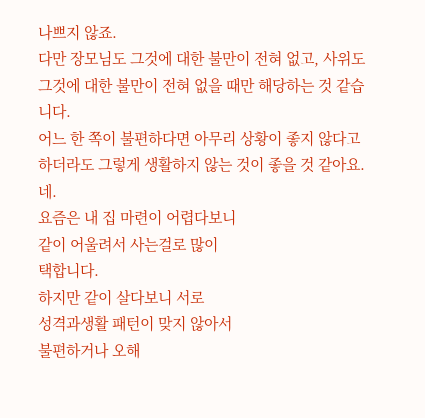나쁘지 않죠.
다만 장모님도 그것에 대한 불만이 전혀 없고, 사위도 그것에 대한 불만이 전혀 없을 때만 해당하는 것 같습니다.
어느 한 쪽이 불편하다면 아무리 상황이 좋지 않다고 하더라도 그렇게 생활하지 않는 것이 좋을 것 같아요.
네.
요즘은 내 집 마련이 어렵다보니
같이 어울려서 사는걸로 많이
택합니다.
하지만 같이 살다보니 서로
성격과생활 패턴이 맞지 않아서
불편하거나 오해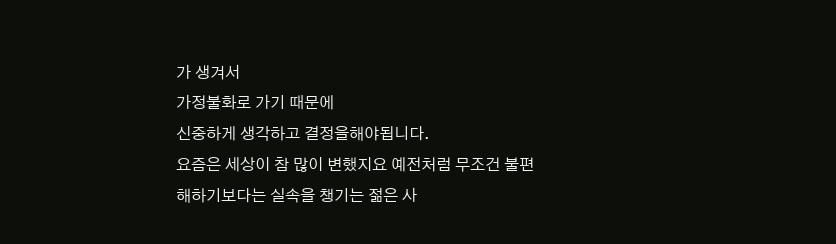가 생겨서
가정불화로 가기 때문에
신중하게 생각하고 결정을해야됩니다.
요즘은 세상이 참 많이 변했지요 예전처럼 무조건 불편해하기보다는 실속을 챙기는 젊은 사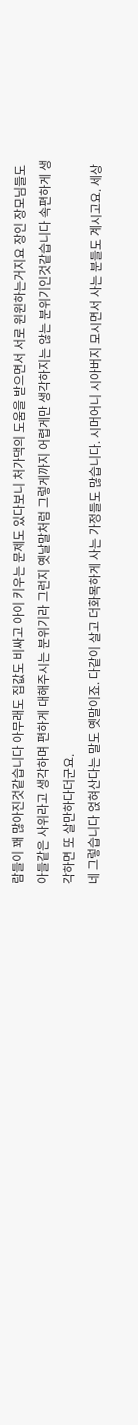람들이 꽤 많아진것같습니다 아무래도 집값도 비싸고 아이 키우는 문제도 있다보니 처가댁의 도움을 받으면서 서로 윈윈하는거지요 장인 장모님들도 아들같은 사위라고 생각하며 편하게 대해주시는 분위기라 그런지 옛날말처럼 그렇게까지 어렵게만 생각하지는 않는 분위기인것같습니다 속편하게 생각하면 또 살만하다더군요.
네 그렇습니다 얹혀산다는 말도 옛말이죠. 다같이 살고 더화목하게 사는 가정들도 많습니다. 시머어니 시아버지 모시면서 사는 분들도 계시고요. 세상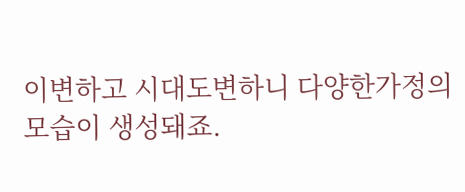이변하고 시대도변하니 다양한가정의 모습이 생성돼죠.